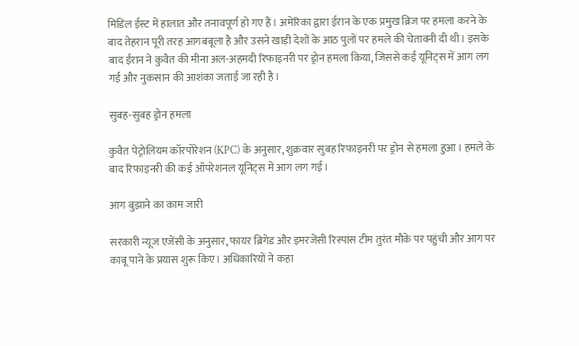मिडिल ईस्ट में हालात और तनावपूर्ण हो गए हैं। अमेरिका द्वारा ईरान के एक प्रमुख ब्रिज पर हमला करने के बाद तेहरान पूरी तरह आगबबूला है और उसने खाड़ी देशों के आठ पुलों पर हमले की चेतावनी दी थी। इसके बाद ईरान ने कुवैत की मीना अल-अहमदी रिफाइनरी पर ड्रोन हमला किया, जिससे कई यूनिट्स में आग लग गई और नुकसान की आशंका जताई जा रही है।

सुबह-सुबह ड्रोन हमला

कुवैत पेट्रोलियम कॉरपोरेशन (KPC) के अनुसार, शुक्रवार सुबह रिफाइनरी पर ड्रोन से हमला हुआ। हमले के बाद रिफाइनरी की कई ऑपरेशनल यूनिट्स में आग लग गई।

आग बुझाने का काम जारी

सरकारी न्यूज एजेंसी के अनुसार, फायर ब्रिगेड और इमरजेंसी रिस्पांस टीम तुरंत मौके पर पहुंची और आग पर काबू पाने के प्रयास शुरू किए। अधिकारियों ने कहा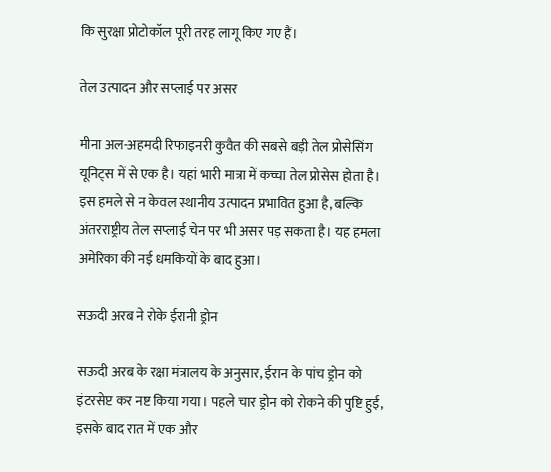कि सुरक्षा प्रोटोकॉल पूरी तरह लागू किए गए हैं।

तेल उत्पादन और सप्लाई पर असर

मीना अल-अहमदी रिफाइनरी कुवैत की सबसे बड़ी तेल प्रोसेसिंग यूनिट्स में से एक है। यहां भारी मात्रा में कच्चा तेल प्रोसेस होता है। इस हमले से न केवल स्थानीय उत्पादन प्रभावित हुआ है, बल्कि अंतरराष्ट्रीय तेल सप्लाई चेन पर भी असर पड़ सकता है। यह हमला अमेरिका की नई धमकियों के बाद हुआ।

सऊदी अरब ने रोके ईरानी ड्रोन

सऊदी अरब के रक्षा मंत्रालय के अनुसार, ईरान के पांच ड्रोन को इंटरसेप्ट कर नष्ट किया गया। पहले चार ड्रोन को रोकने की पुष्टि हुई, इसके बाद रात में एक और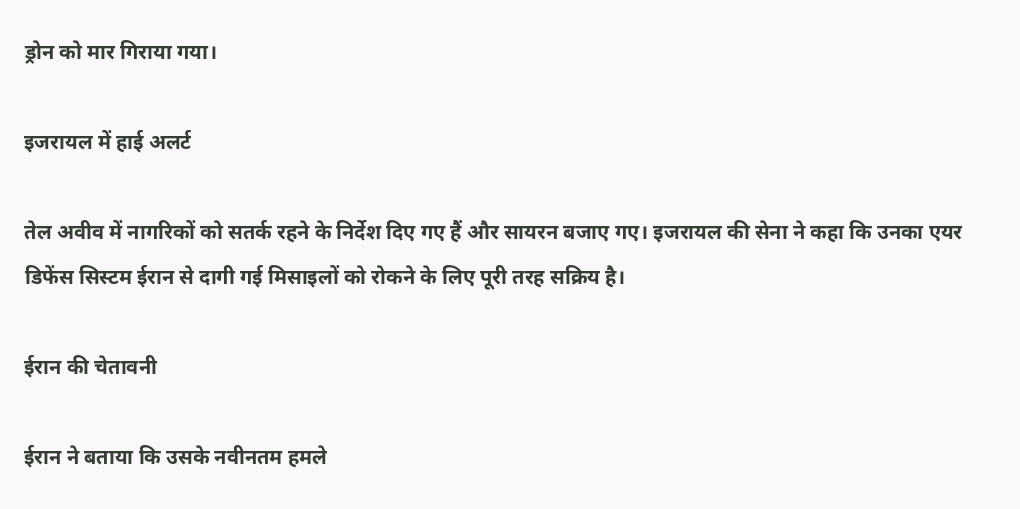ड्रोन को मार गिराया गया।

इजरायल में हाई अलर्ट

तेल अवीव में नागरिकों को सतर्क रहने के निर्देश दिए गए हैं और सायरन बजाए गए। इजरायल की सेना ने कहा कि उनका एयर डिफेंस सिस्टम ईरान से दागी गई मिसाइलों को रोकने के लिए पूरी तरह सक्रिय है।

ईरान की चेतावनी

ईरान ने बताया कि उसके नवीनतम हमले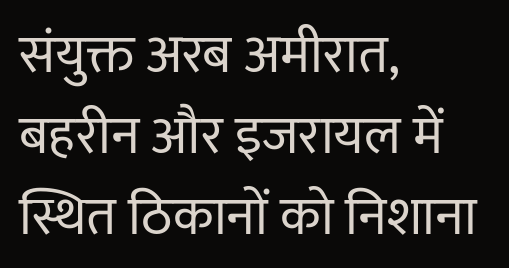संयुक्त अरब अमीरात, बहरीन और इजरायल में स्थित ठिकानों को निशाना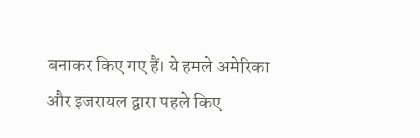बनाकर किए गए हैं। ये हमले अमेरिका और इजरायल द्वारा पहले किए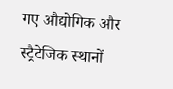गए औद्योगिक और स्ट्रैटेजिक स्थानों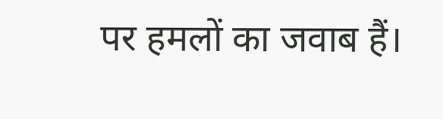पर हमलों का जवाब हैं।